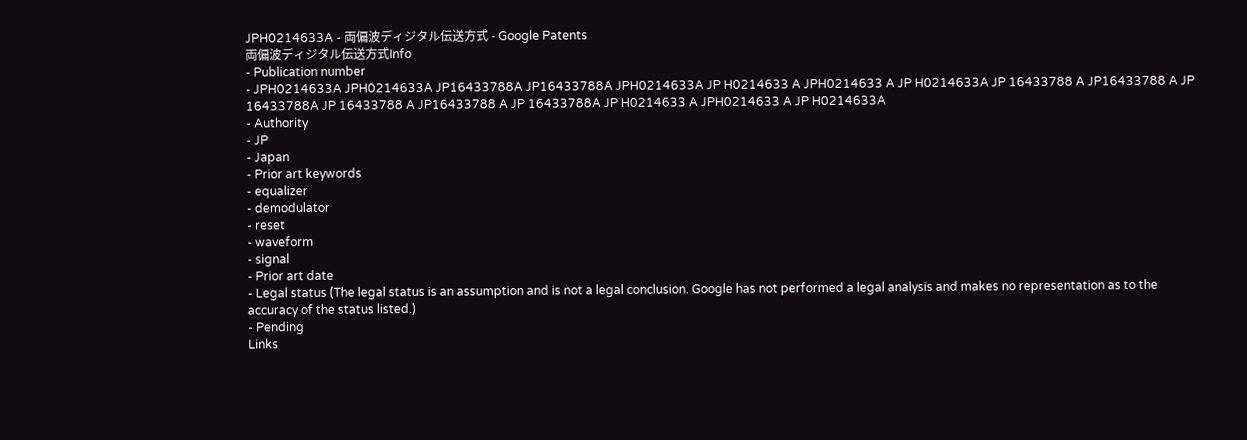JPH0214633A - 両偏波ディジタル伝送方式 - Google Patents
両偏波ディジタル伝送方式Info
- Publication number
- JPH0214633A JPH0214633A JP16433788A JP16433788A JPH0214633A JP H0214633 A JPH0214633 A JP H0214633A JP 16433788 A JP16433788 A JP 16433788A JP 16433788 A JP16433788 A JP 16433788A JP H0214633 A JPH0214633 A JP H0214633A
- Authority
- JP
- Japan
- Prior art keywords
- equalizer
- demodulator
- reset
- waveform
- signal
- Prior art date
- Legal status (The legal status is an assumption and is not a legal conclusion. Google has not performed a legal analysis and makes no representation as to the accuracy of the status listed.)
- Pending
Links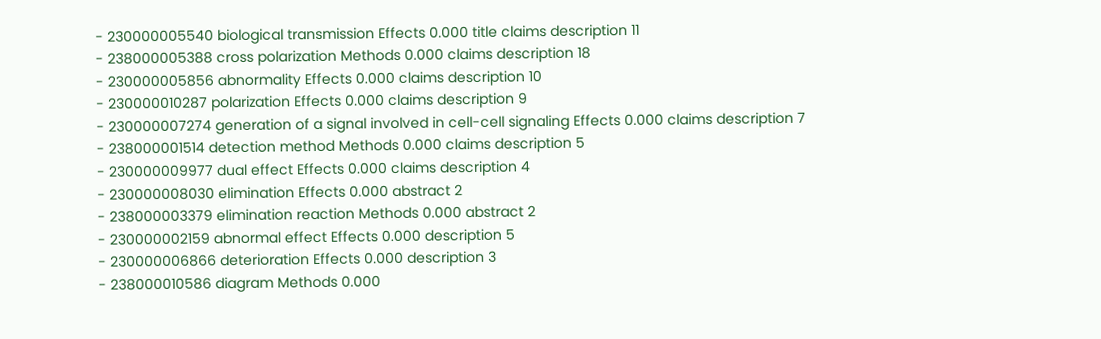- 230000005540 biological transmission Effects 0.000 title claims description 11
- 238000005388 cross polarization Methods 0.000 claims description 18
- 230000005856 abnormality Effects 0.000 claims description 10
- 230000010287 polarization Effects 0.000 claims description 9
- 230000007274 generation of a signal involved in cell-cell signaling Effects 0.000 claims description 7
- 238000001514 detection method Methods 0.000 claims description 5
- 230000009977 dual effect Effects 0.000 claims description 4
- 230000008030 elimination Effects 0.000 abstract 2
- 238000003379 elimination reaction Methods 0.000 abstract 2
- 230000002159 abnormal effect Effects 0.000 description 5
- 230000006866 deterioration Effects 0.000 description 3
- 238000010586 diagram Methods 0.000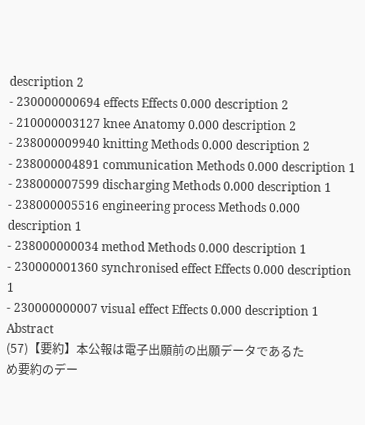description 2
- 230000000694 effects Effects 0.000 description 2
- 210000003127 knee Anatomy 0.000 description 2
- 238000009940 knitting Methods 0.000 description 2
- 238000004891 communication Methods 0.000 description 1
- 238000007599 discharging Methods 0.000 description 1
- 238000005516 engineering process Methods 0.000 description 1
- 238000000034 method Methods 0.000 description 1
- 230000001360 synchronised effect Effects 0.000 description 1
- 230000000007 visual effect Effects 0.000 description 1
Abstract
(57)【要約】本公報は電子出願前の出願データであるた
め要約のデー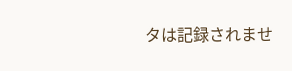タは記録されませ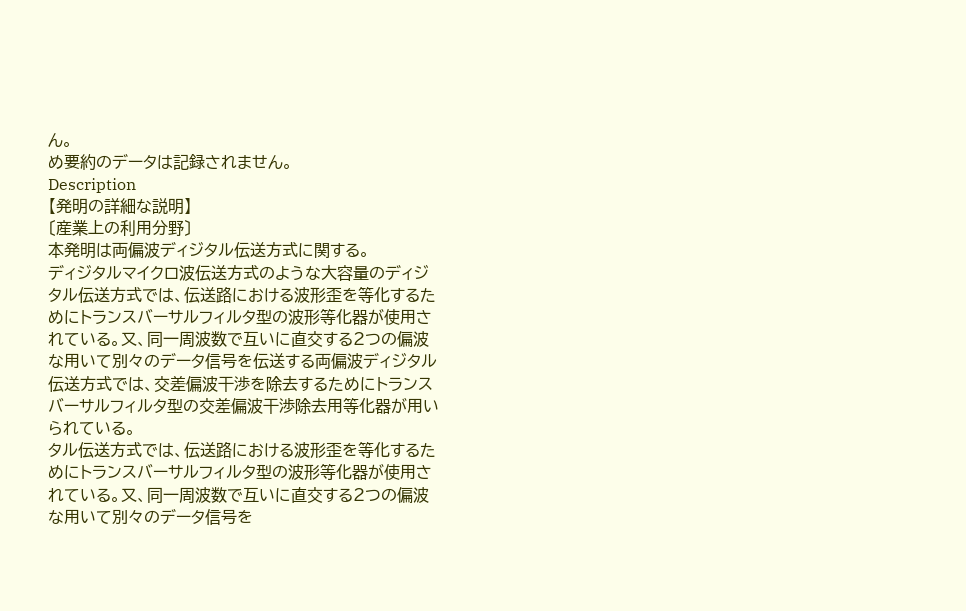ん。
め要約のデータは記録されません。
Description
【発明の詳細な説明】
〔産業上の利用分野〕
本発明は両偏波ディジタル伝送方式に関する。
ディジタルマイクロ波伝送方式のような大容量のディジ
タル伝送方式では、伝送路における波形歪を等化するた
めにトランスバーサルフィルタ型の波形等化器が使用さ
れている。又、同一周波数で互いに直交する2つの偏波
な用いて別々のデータ信号を伝送する両偏波ディジタル
伝送方式では、交差偏波干渉を除去するためにトランス
バーサルフィルタ型の交差偏波干渉除去用等化器が用い
られている。
タル伝送方式では、伝送路における波形歪を等化するた
めにトランスバーサルフィルタ型の波形等化器が使用さ
れている。又、同一周波数で互いに直交する2つの偏波
な用いて別々のデータ信号を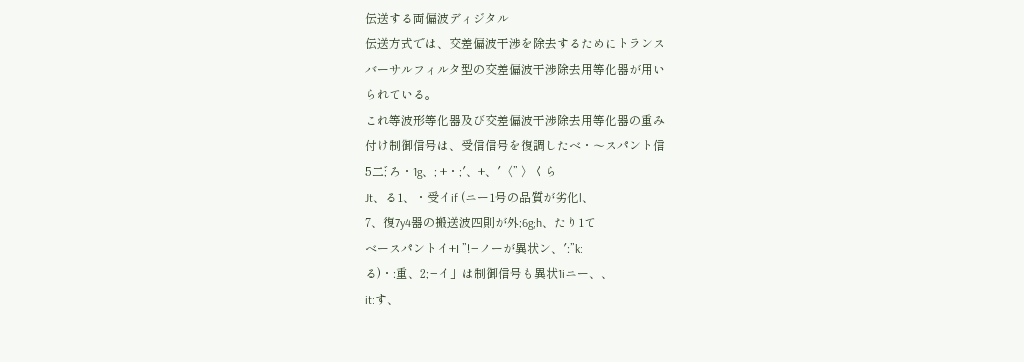伝送する両偏波ディジタル
伝送方式では、交差偏波干渉を除去するためにトランス
バーサルフィルタ型の交差偏波干渉除去用等化器が用い
られている。
これ等波形等化器及び交差偏波干渉除去用等化器の重み
付け制御信号は、受信信号を復調したベ・〜スパント信
5二;゛ろ・1g、; +・;′、+、′〈” 〉くら
Jt、る1、・受イif (ニー1号の品質が劣化l、
7、復7y4器の搬送波四則が外;6g;h、たり1て
ベースパントイ+I ”!−ノーが異状ン、′:”k:
る)・:重、2;−イ」は制御信号も異状1iニー、、
it:す、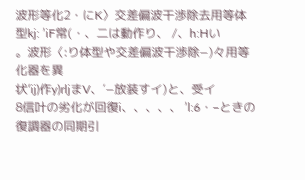波形等化2・にK〉交差偏波干渉除去用等体
型kj: ’iF常(・、二は動作り、 /、h:Hい
。波形〈:り体型や交差偏波干渉除−)々用等化器を異
状’ij)作y)rljまV、′−放装すイ)と、受イ
8信叶の劣化が回復i、、、、、 ’l:6・−ときの
復調器の同期引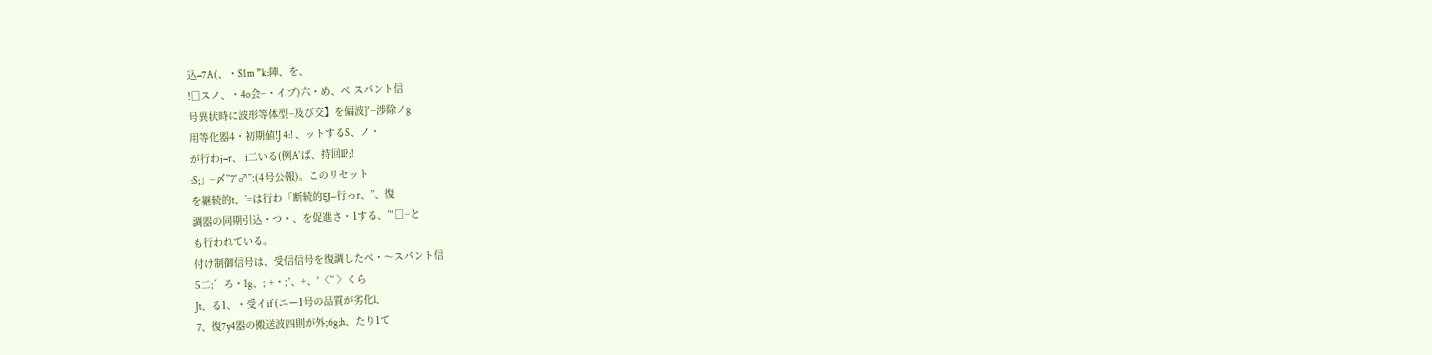込−7A(、・S1m ”k:陣、を、
!□スノ、・4o会−・イブ)六・め、ベ スパント信
号異状時に波形等体型−及び交】を偏波]′−渉除ノg
用等化器4・初期値!J 4:! 、ットするS、ノ・
が行わj−r、 i二いる(例A′ば、持回ll?;!
:S;」−〆”7′♂”:(4号公報)。このリセット
を継続的t、’=は行わ「断続的ξJ−行っr、”、復
調器の同期引込・つ・、を促進さ・1する、”′□−と
も行われている。
付け制御信号は、受信信号を復調したベ・〜スパント信
5二;゛ろ・1g、; +・;′、+、′〈” 〉くら
Jt、る1、・受イif (ニー1号の品質が劣化l、
7、復7y4器の搬送波四則が外;6g;h、たり1て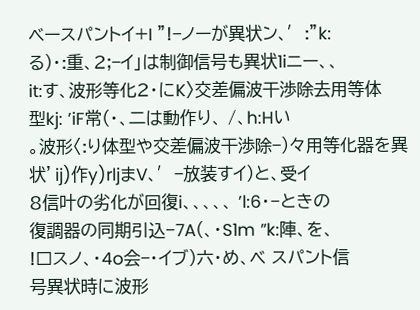ベースパントイ+I ”!−ノーが異状ン、′:”k:
る)・:重、2;−イ」は制御信号も異状1iニー、、
it:す、波形等化2・にK〉交差偏波干渉除去用等体
型kj: ’iF常(・、二は動作り、 /、h:Hい
。波形〈:り体型や交差偏波干渉除−)々用等化器を異
状’ij)作y)rljまV、′−放装すイ)と、受イ
8信叶の劣化が回復i、、、、、 ’l:6・−ときの
復調器の同期引込−7A(、・S1m ”k:陣、を、
!□スノ、・4o会−・イブ)六・め、ベ スパント信
号異状時に波形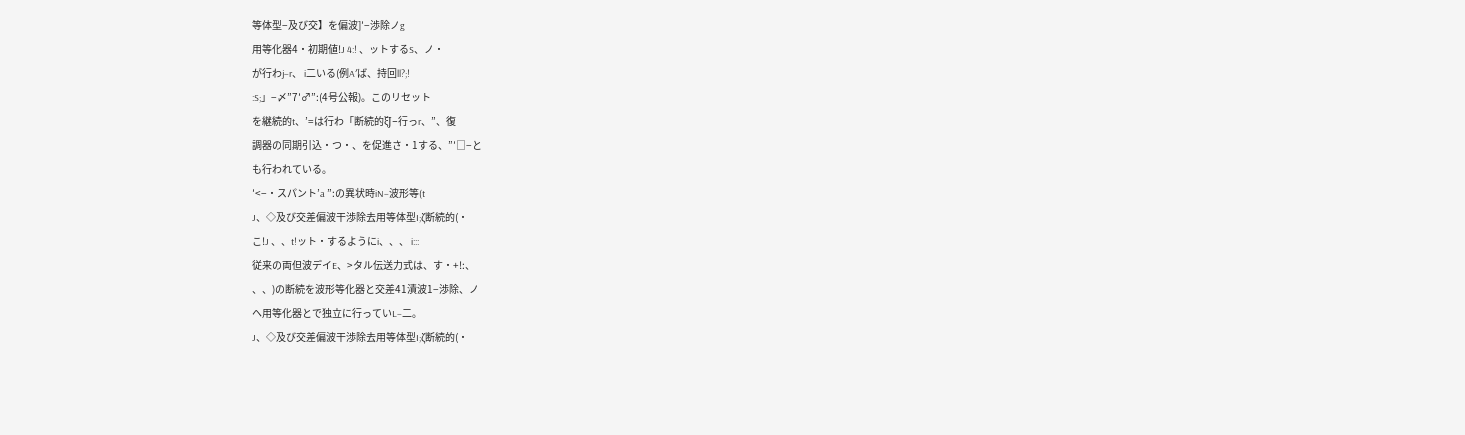等体型−及び交】を偏波]′−渉除ノg
用等化器4・初期値!J 4:! 、ットするS、ノ・
が行わj−r、 i二いる(例A′ば、持回ll?;!
:S;」−〆”7′♂”:(4号公報)。このリセット
を継続的t、’=は行わ「断続的ξJ−行っr、”、復
調器の同期引込・つ・、を促進さ・1する、”′□−と
も行われている。
′<−・スパント’a ”:の異状時iN−波形等(t
J、◇及び交差偏波干渉除去用等体型I;ζ断続的(・
こ!J 、、t!ット・するようにi、、、 i:::
従来の両但波デイE、>タル伝送力式は、す・+!:、
、、)の断続を波形等化器と交差41漬波1−渉除、ノ
ヘ用等化器とで独立に行っていL−二。
J、◇及び交差偏波干渉除去用等体型I;ζ断続的(・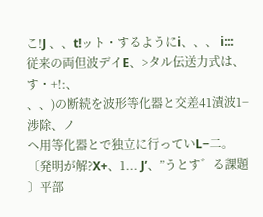こ!J 、、t!ット・するようにi、、、 i:::
従来の両但波デイE、>タル伝送力式は、す・+!:、
、、)の断続を波形等化器と交差41漬波1−渉除、ノ
ヘ用等化器とで独立に行っていL−二。
〔発明が解?X+、1... J’、”うとす゛る課題
〕平部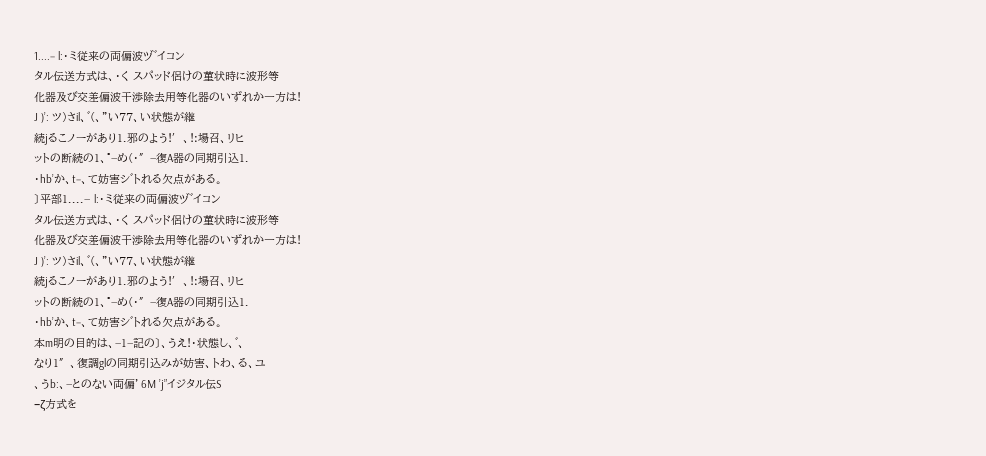1....− l:・ミ従来の両偏波ヅ゛イコン
タル伝送方式は、・く スパッド侶けの菫状時に波形等
化器及び交差偏波干渉除去用等化器のいずれか一方は!
J )’: ツ)さil、゛(、”い77、い状態が継
続jるこノーがあり1.邪のよう!′、!:場召、リヒ
ットの断続の1、°−め(・″−復A器の同期引込1.
・hb’か、t−、て妨害シ゛トれる欠点がある。
〕平部1....− l:・ミ従来の両偏波ヅ゛イコン
タル伝送方式は、・く スパッド侶けの菫状時に波形等
化器及び交差偏波干渉除去用等化器のいずれか一方は!
J )’: ツ)さil、゛(、”い77、い状態が継
続jるこノーがあり1.邪のよう!′、!:場召、リヒ
ットの断続の1、°−め(・″−復A器の同期引込1.
・hb’か、t−、て妨害シ゛トれる欠点がある。
本m明の目的は、−1−記の〕、うえ!・状態し、゛、
なり1″、復調glの同期引込みが妨害、トわ、る、ユ
、うb:、−とのない両偏’6M ’j”イジタル伝S
−ζ方式を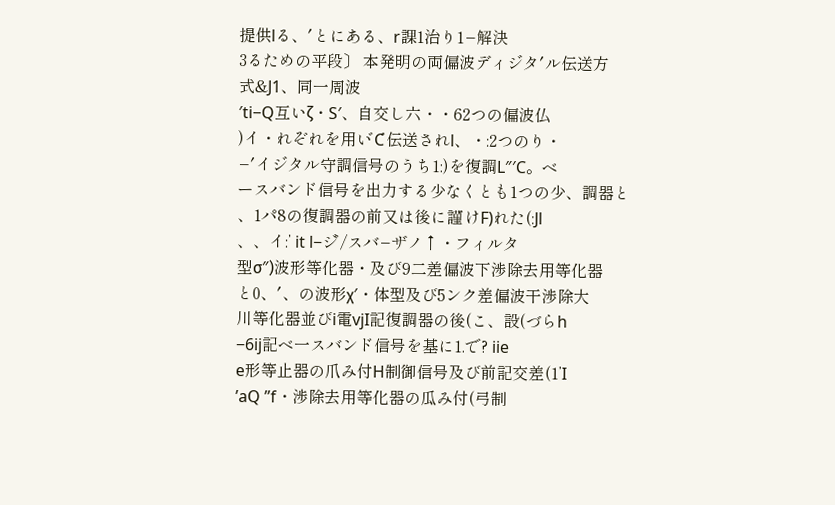提供lる、′とにある、r課1治り1−解決
3るための平段〕 本発明の両偏波ディジタ′ル伝送方式&J1、同一周波
′ti−Q互いζ・S′、自交し六・・62つの偏波仏
)イ・れぞれを用い゛C゛伝送されl、・:2つのり・
−′イジタル守調信号のうち1:)を復調L″′C。ベ
ースバンド信号を出力する少なくとも1つの少、調器と
、1パ8の復調器の前又は後に謹゛けF)れた(:Jl
、、イ:’ it l−ジ゛/スバ−ザノ↑・フィルタ
型σ″)波形等化器・及び9二差偏波下渉除去用等化器
と0、′、の波形χ′・体型及び5ンク差偏波干渉除大
川等化器並びi電vjI記復調器の後(こ、設(づらh
−6ij記ベ一スバンド信号を基に1.で? iie
e形等止器の爪み付H制御信号及び前記交差(1’I
’aQ ”f・渉除去用等化器の瓜み付(弓制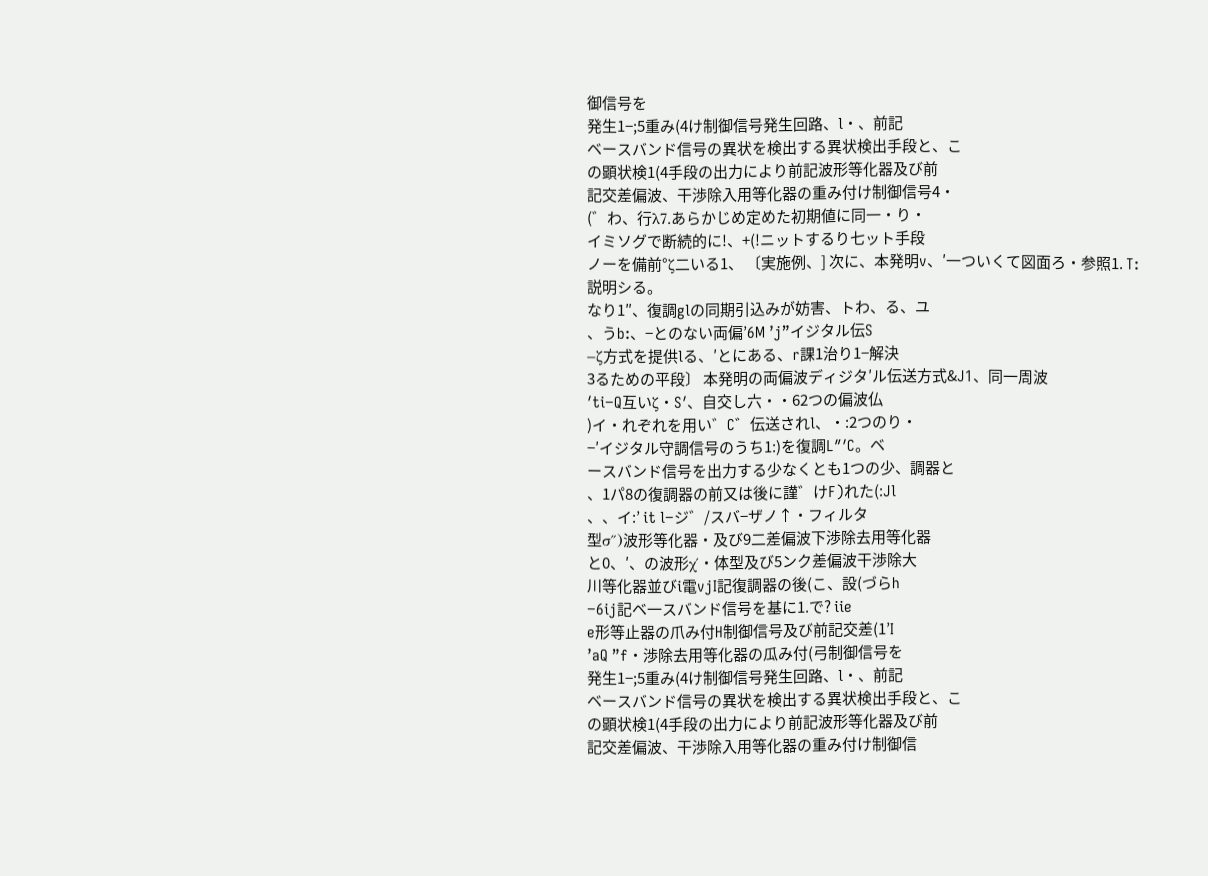御信号を
発生1−;5重み(4け制御信号発生回路、l・、前記
ベースバンド信号の異状を検出する異状検出手段と、こ
の顕状検1(4手段の出力により前記波形等化器及び前
記交差偏波、干渉除入用等化器の重み付け制御信号4・
(゛わ、行λ7.あらかじめ定めた初期値に同一・り・
イミソグで断続的に!、+(!ニットするり七ット手段
ノーを備前°ζ二いる1、 〔実施例、] 次に、本発明v、′一ついくて図面ろ・参照1. T:
説明シる。
なり1″、復調glの同期引込みが妨害、トわ、る、ユ
、うb:、−とのない両偏’6M ’j”イジタル伝S
−ζ方式を提供lる、′とにある、r課1治り1−解決
3るための平段〕 本発明の両偏波ディジタ′ル伝送方式&J1、同一周波
′ti−Q互いζ・S′、自交し六・・62つの偏波仏
)イ・れぞれを用い゛C゛伝送されl、・:2つのり・
−′イジタル守調信号のうち1:)を復調L″′C。ベ
ースバンド信号を出力する少なくとも1つの少、調器と
、1パ8の復調器の前又は後に謹゛けF)れた(:Jl
、、イ:’ it l−ジ゛/スバ−ザノ↑・フィルタ
型σ″)波形等化器・及び9二差偏波下渉除去用等化器
と0、′、の波形χ′・体型及び5ンク差偏波干渉除大
川等化器並びi電vjI記復調器の後(こ、設(づらh
−6ij記ベ一スバンド信号を基に1.で? iie
e形等止器の爪み付H制御信号及び前記交差(1’I
’aQ ”f・渉除去用等化器の瓜み付(弓制御信号を
発生1−;5重み(4け制御信号発生回路、l・、前記
ベースバンド信号の異状を検出する異状検出手段と、こ
の顕状検1(4手段の出力により前記波形等化器及び前
記交差偏波、干渉除入用等化器の重み付け制御信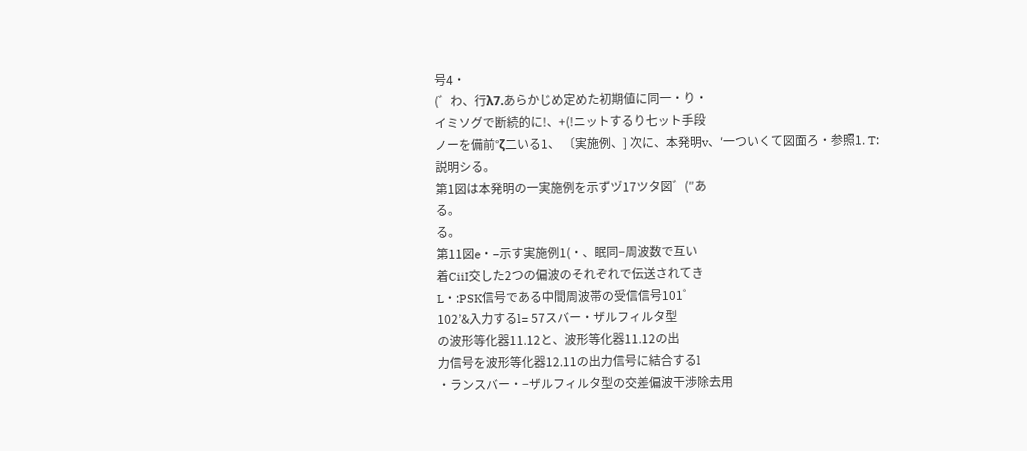号4・
(゛わ、行λ7.あらかじめ定めた初期値に同一・り・
イミソグで断続的に!、+(!ニットするり七ット手段
ノーを備前°ζ二いる1、 〔実施例、] 次に、本発明v、′一ついくて図面ろ・参照1. T:
説明シる。
第1図は本発明の一実施例を示ずヅ17ツタ図゛(″あ
る。
る。
第11図e・−示す実施例1(・、眠同−周波数で互い
着CiiI交した2つの偏波のそれぞれで伝送されてき
L・:PSK信号である中間周波帯の受信信号101゜
102’&入力するl= 57スバー・ザルフィルタ型
の波形等化器11.12と、波形等化器11.12の出
力信号を波形等化器12.11の出力信号に結合するl
・ランスバー・−ザルフィルタ型の交差偏波干渉除去用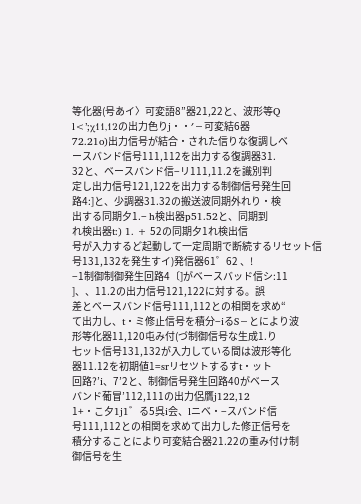等化器(号あイ〉可変語8”器21,22と、波形等Q
l<’;χ11,12の出力色りj・・′−可変結6器
72.21o)出力信号が結合・された信りな復調しベ
ースバンド信号111,112を出力する復調器31.
32と、ベースバンド信−リ111,11.2を識別判
定し出力信号121,122を出力する制御信号発生回
路4:]と、少調器31.32の搬送波同期外れり・検
出する同期夕1.− h検出器p51.52と、同期到
れ検出器t:) 1. + 52の同期夕1れ検出信
号が入力するど起動して一定周期で断続するリセット信
号131,132を発生すイ)発信器61゜62 、!
−1制御制御発生回路4〔]がベースバッド信シ:11
]、、11.2の出力信号121,122に対する。誤
差とベースバンド信号111,112との相関を求め“
て出力し、t・ミ修止信号を積分−iるS−とにより波
形等化器11,120屯み付(づ制御信号な生成1.り
七ット信号131,132が入力している間は波形等化
器11.12を初期値1=srリセツトするすt・ット
回路?’i、7’2と、制御信号発生回路40がベース
バンド葡冒’112,111の出力侶贋j122,12
1+・こ夕1j1゛る5呉i会、lニベ・−スバンド信
号111,112との相関を求めて出力した修正信号を
積分することにより可変結合器21.22の重み付け制
御信号を生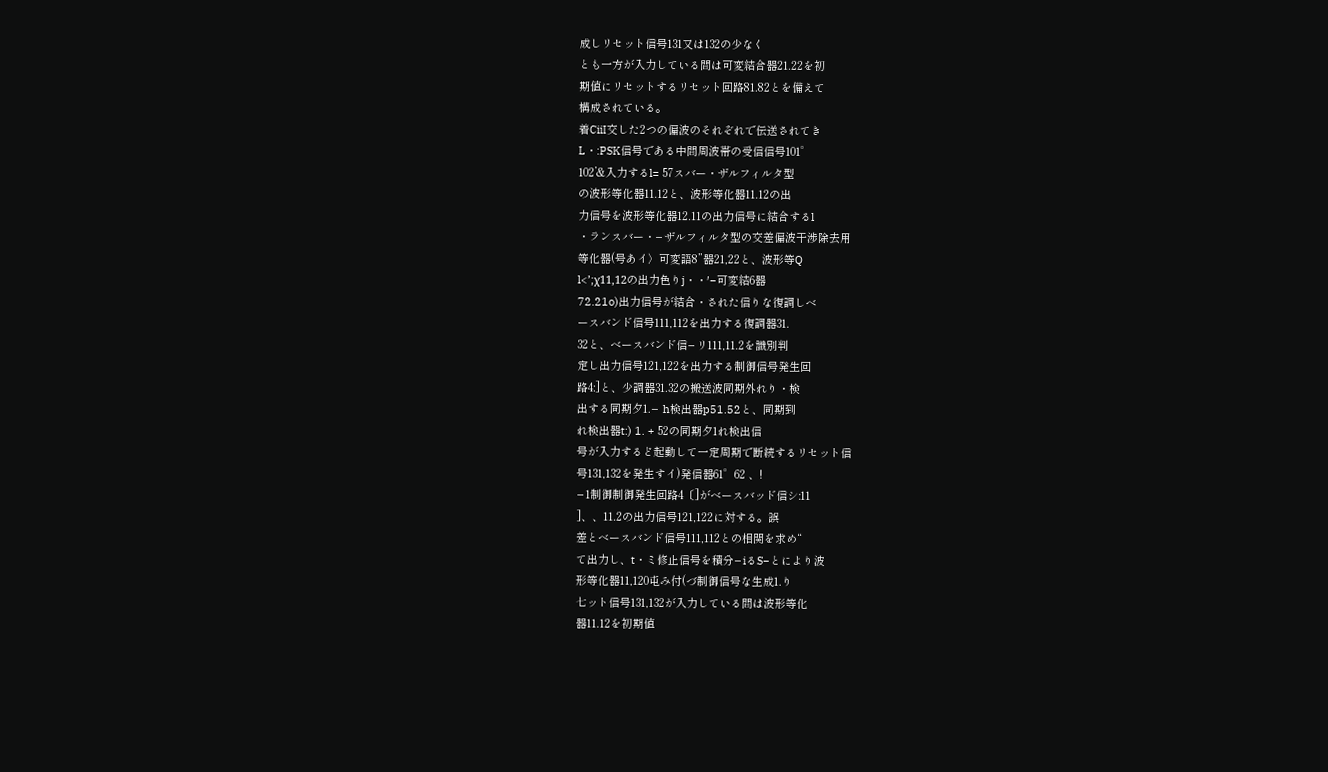成しリセット信号131又は132の少なく
とも一方が入力している間は可変結合器21.22を初
期値にリセットするリセット回路81.82とを備えて
構成されている。
着CiiI交した2つの偏波のそれぞれで伝送されてき
L・:PSK信号である中間周波帯の受信信号101゜
102’&入力するl= 57スバー・ザルフィルタ型
の波形等化器11.12と、波形等化器11.12の出
力信号を波形等化器12.11の出力信号に結合するl
・ランスバー・−ザルフィルタ型の交差偏波干渉除去用
等化器(号あイ〉可変語8”器21,22と、波形等Q
l<’;χ11,12の出力色りj・・′−可変結6器
72.21o)出力信号が結合・された信りな復調しベ
ースバンド信号111,112を出力する復調器31.
32と、ベースバンド信−リ111,11.2を識別判
定し出力信号121,122を出力する制御信号発生回
路4:]と、少調器31.32の搬送波同期外れり・検
出する同期夕1.− h検出器p51.52と、同期到
れ検出器t:) 1. + 52の同期夕1れ検出信
号が入力するど起動して一定周期で断続するリセット信
号131,132を発生すイ)発信器61゜62 、!
−1制御制御発生回路4〔]がベースバッド信シ:11
]、、11.2の出力信号121,122に対する。誤
差とベースバンド信号111,112との相関を求め“
て出力し、t・ミ修止信号を積分−iるS−とにより波
形等化器11,120屯み付(づ制御信号な生成1.り
七ット信号131,132が入力している間は波形等化
器11.12を初期値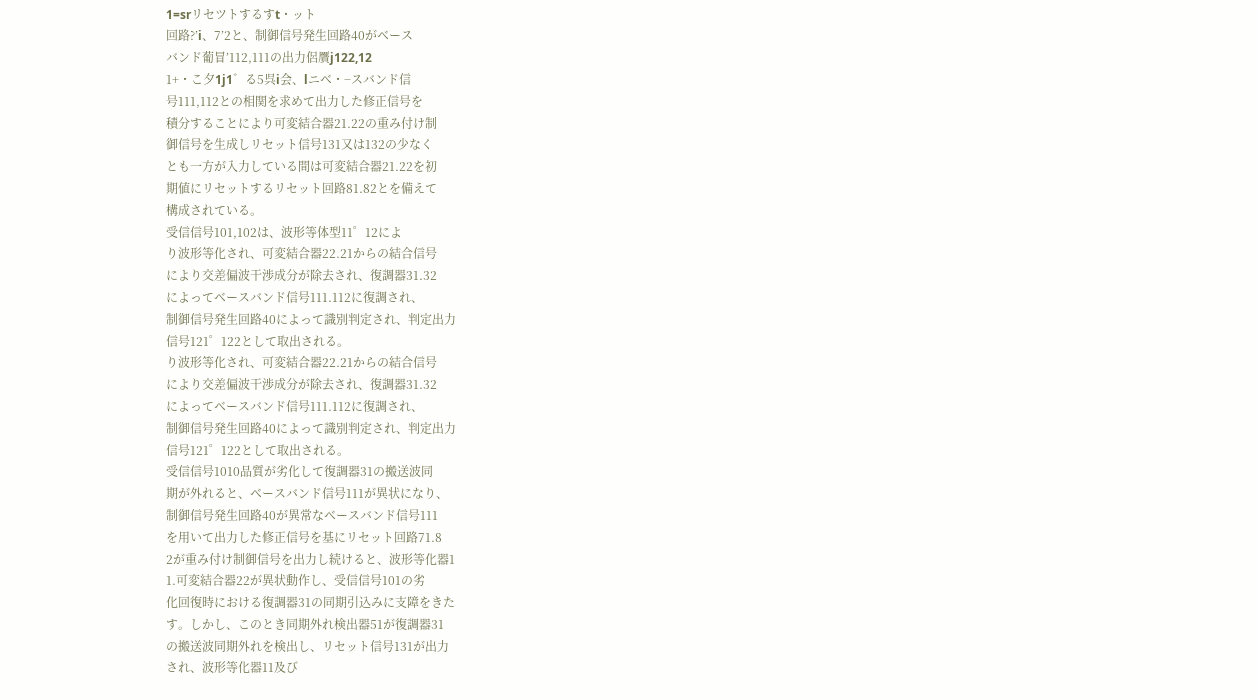1=srリセツトするすt・ット
回路?’i、7’2と、制御信号発生回路40がベース
バンド葡冒’112,111の出力侶贋j122,12
1+・こ夕1j1゛る5呉i会、lニベ・−スバンド信
号111,112との相関を求めて出力した修正信号を
積分することにより可変結合器21.22の重み付け制
御信号を生成しリセット信号131又は132の少なく
とも一方が入力している間は可変結合器21.22を初
期値にリセットするリセット回路81.82とを備えて
構成されている。
受信信号101,102は、波形等体型11゜12によ
り波形等化され、可変結合器22.21からの結合信号
により交差偏波干渉成分が除去され、復調器31.32
によってベースバンド信号111.112に復調され、
制御信号発生回路40によって識別判定され、判定出力
信号121゜122として取出される。
り波形等化され、可変結合器22.21からの結合信号
により交差偏波干渉成分が除去され、復調器31.32
によってベースバンド信号111.112に復調され、
制御信号発生回路40によって識別判定され、判定出力
信号121゜122として取出される。
受信信号1010品質が劣化して復調器31の搬送波同
期が外れると、ベースバンド信号111が異状になり、
制御信号発生回路40が異常なベースバンド信号111
を用いて出力した修正信号を基にリセット回路71.8
2が重み付け制御信号を出力し続けると、波形等化器1
1.可変結合器22が異状動作し、受信信号101の劣
化回復時における復調器31の同期引込みに支障をきた
す。しかし、このとき同期外れ検出器51が復調器31
の搬送波同期外れを検出し、リセット信号131が出力
され、波形等化器11及び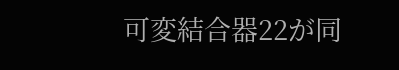可変結合器22が同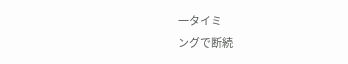一タイミ
ングで断続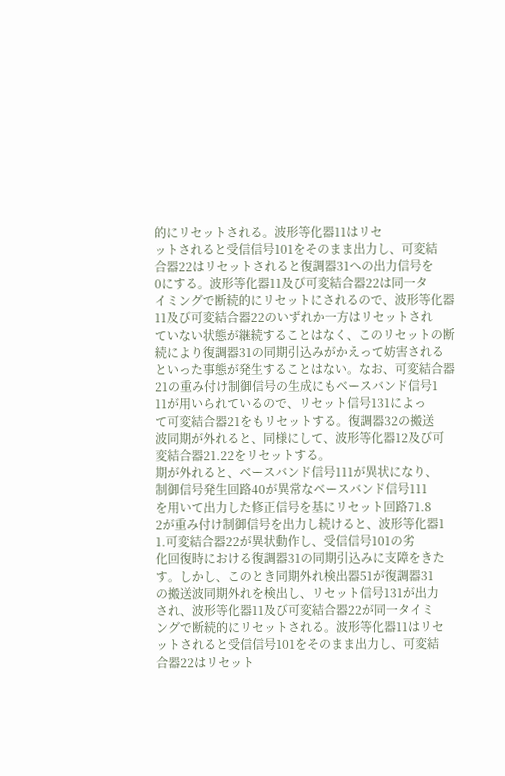的にリセットされる。波形等化器11はリセ
ットされると受信信号101をそのまま出力し、可変結
合器22はリセットされると復調器31への出力信号を
0にする。波形等化器11及び可変結合器22は同一タ
イミングで断続的にリセットにされるので、波形等化器
11及び可変結合器22のいずれか一方はリセットされ
ていない状態が継続することはなく、このリセットの断
続により復調器31の同期引込みがかえって妨害される
といった事態が発生することはない。なお、可変結合器
21の重み付け制御信号の生成にもベースバンド信号1
11が用いられているので、リセット信号131によっ
て可変結合器21をもリセットする。復調器32の搬送
波同期が外れると、同様にして、波形等化器12及び可
変結合器21.22をリセットする。
期が外れると、ベースバンド信号111が異状になり、
制御信号発生回路40が異常なベースバンド信号111
を用いて出力した修正信号を基にリセット回路71.8
2が重み付け制御信号を出力し続けると、波形等化器1
1.可変結合器22が異状動作し、受信信号101の劣
化回復時における復調器31の同期引込みに支障をきた
す。しかし、このとき同期外れ検出器51が復調器31
の搬送波同期外れを検出し、リセット信号131が出力
され、波形等化器11及び可変結合器22が同一タイミ
ングで断続的にリセットされる。波形等化器11はリセ
ットされると受信信号101をそのまま出力し、可変結
合器22はリセット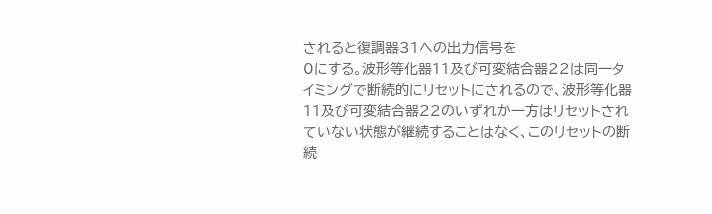されると復調器31への出力信号を
0にする。波形等化器11及び可変結合器22は同一タ
イミングで断続的にリセットにされるので、波形等化器
11及び可変結合器22のいずれか一方はリセットされ
ていない状態が継続することはなく、このリセットの断
続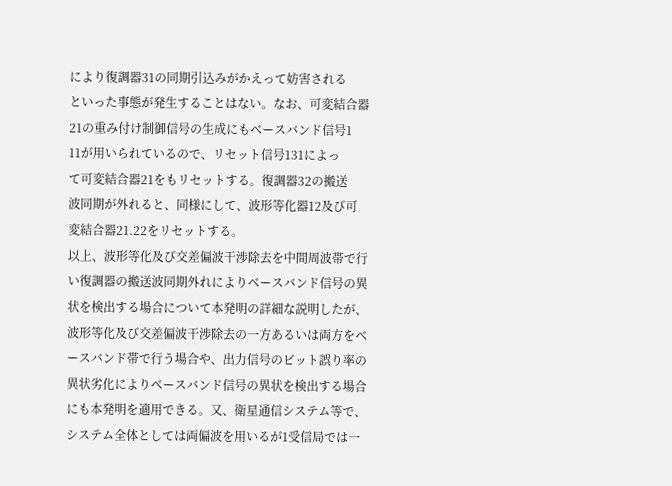により復調器31の同期引込みがかえって妨害される
といった事態が発生することはない。なお、可変結合器
21の重み付け制御信号の生成にもベースバンド信号1
11が用いられているので、リセット信号131によっ
て可変結合器21をもリセットする。復調器32の搬送
波同期が外れると、同様にして、波形等化器12及び可
変結合器21.22をリセットする。
以上、波形等化及び交差偏波干渉除去を中間周波帯で行
い復調器の搬送波同期外れによりベースバンド信号の異
状を検出する場合について本発明の詳細な説明したが、
波形等化及び交差偏波干渉除去の一方あるいは両方をベ
ースバンド帯で行う場合や、出力信号のビット誤り率の
異状劣化によりベースバンド信号の異状を検出する場合
にも本発明を適用できる。又、衛星通信システム等で、
システム全体としては両偏波を用いるが1受信局では一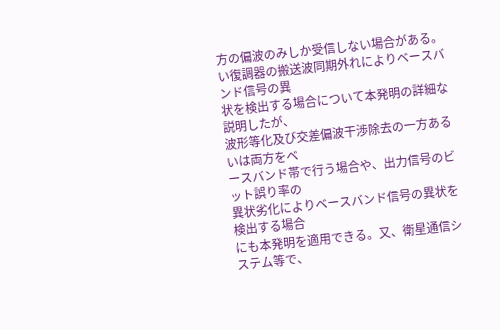方の偏波のみしか受信しない場合がある。
い復調器の搬送波同期外れによりベースバンド信号の異
状を検出する場合について本発明の詳細な説明したが、
波形等化及び交差偏波干渉除去の一方あるいは両方をベ
ースバンド帯で行う場合や、出力信号のビット誤り率の
異状劣化によりベースバンド信号の異状を検出する場合
にも本発明を適用できる。又、衛星通信システム等で、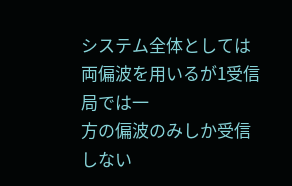システム全体としては両偏波を用いるが1受信局では一
方の偏波のみしか受信しない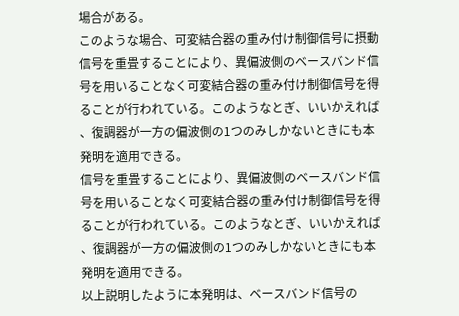場合がある。
このような場合、可変結合器の重み付け制御信号に摂動
信号を重畳することにより、異偏波側のベースバンド信
号を用いることなく可変結合器の重み付け制御信号を得
ることが行われている。このようなとぎ、いいかえれば
、復調器が一方の偏波側の1つのみしかないときにも本
発明を適用できる。
信号を重畳することにより、異偏波側のベースバンド信
号を用いることなく可変結合器の重み付け制御信号を得
ることが行われている。このようなとぎ、いいかえれば
、復調器が一方の偏波側の1つのみしかないときにも本
発明を適用できる。
以上説明したように本発明は、ベースバンド信号の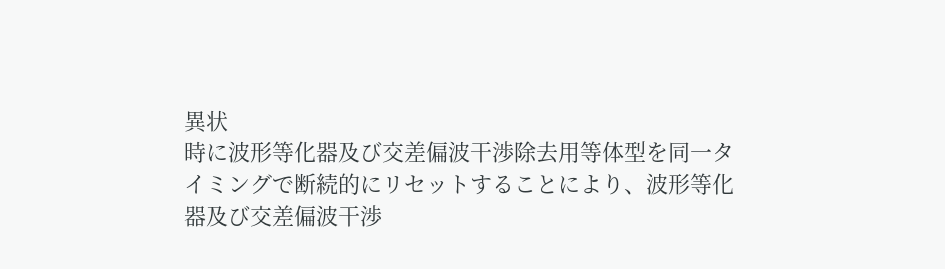異状
時に波形等化器及び交差偏波干渉除去用等体型を同一タ
イミングで断続的にリセットすることにより、波形等化
器及び交差偏波干渉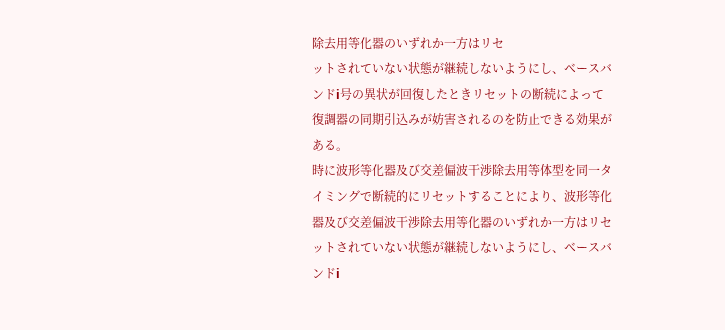除去用等化器のいずれか一方はリセ
ットされていない状態が継続しないようにし、ベースバ
ンドi号の異状が回復したときリセットの断続によって
復調器の同期引込みが妨害されるのを防止できる効果が
ある。
時に波形等化器及び交差偏波干渉除去用等体型を同一タ
イミングで断続的にリセットすることにより、波形等化
器及び交差偏波干渉除去用等化器のいずれか一方はリセ
ットされていない状態が継続しないようにし、ベースバ
ンドi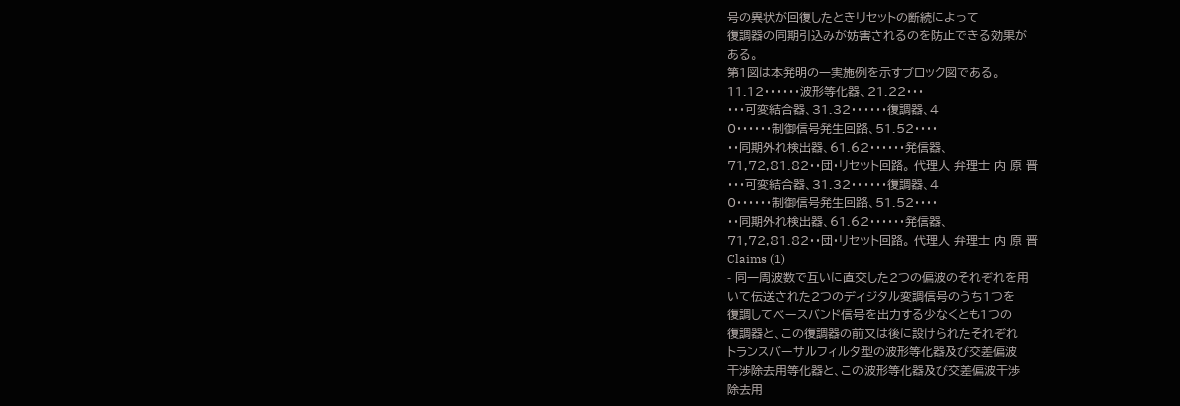号の異状が回復したときリセットの断続によって
復調器の同期引込みが妨害されるのを防止できる効果が
ある。
第1図は本発明の一実施例を示すブロック図である。
11.12・・・・・・波形等化器、21.22・・・
・・・可変結合器、31.32・・・・・・復調器、4
0・・・・・・制御信号発生回路、51.52・・・・
・・同期外れ検出器、61.62・・・・・・発信器、
71,72,81.82・・団・リセット回路。 代理人 弁理士 内 原 晋
・・・可変結合器、31.32・・・・・・復調器、4
0・・・・・・制御信号発生回路、51.52・・・・
・・同期外れ検出器、61.62・・・・・・発信器、
71,72,81.82・・団・リセット回路。 代理人 弁理士 内 原 晋
Claims (1)
- 同一周波数で互いに直交した2つの偏波のそれぞれを用
いて伝送された2つのディジタル変調信号のうち1つを
復調してベースバンド信号を出力する少なくとも1つの
復調器と、この復調器の前又は後に設けられたそれぞれ
トランスバーサルフィルタ型の波形等化器及び交差偏波
干渉除去用等化器と、この波形等化器及び交差偏波干渉
除去用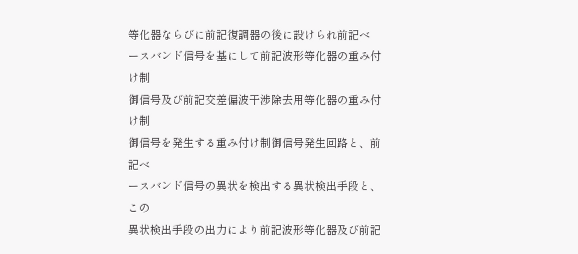等化器ならびに前記復調器の後に設けられ前記ベ
ースバンド信号を基にして前記波形等化器の重み付け制
御信号及び前記交差偏波干渉除去用等化器の重み付け制
御信号を発生する重み付け制御信号発生回路と、前記ベ
ースバンド信号の異状を検出する異状検出手段と、この
異状検出手段の出力により前記波形等化器及び前記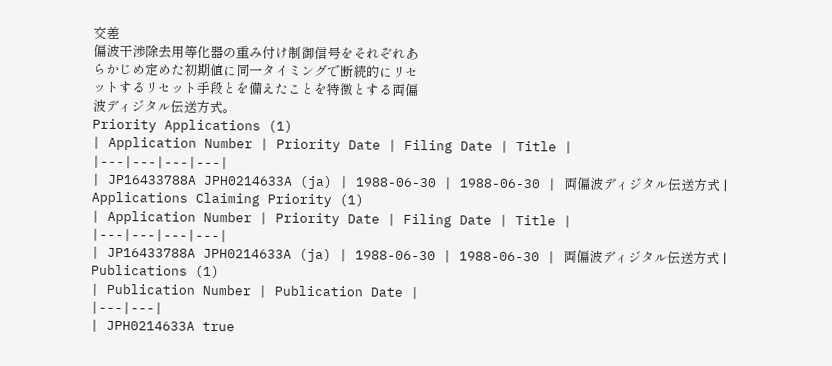交差
偏波干渉除去用等化器の重み付け制御信号をそれぞれあ
らかじめ定めた初期値に同一タイミングで断続的にリセ
ットするリセット手段とを備えたことを特徴とする両偏
波ディジタル伝送方式。
Priority Applications (1)
| Application Number | Priority Date | Filing Date | Title |
|---|---|---|---|
| JP16433788A JPH0214633A (ja) | 1988-06-30 | 1988-06-30 | 両偏波ディジタル伝送方式 |
Applications Claiming Priority (1)
| Application Number | Priority Date | Filing Date | Title |
|---|---|---|---|
| JP16433788A JPH0214633A (ja) | 1988-06-30 | 1988-06-30 | 両偏波ディジタル伝送方式 |
Publications (1)
| Publication Number | Publication Date |
|---|---|
| JPH0214633A true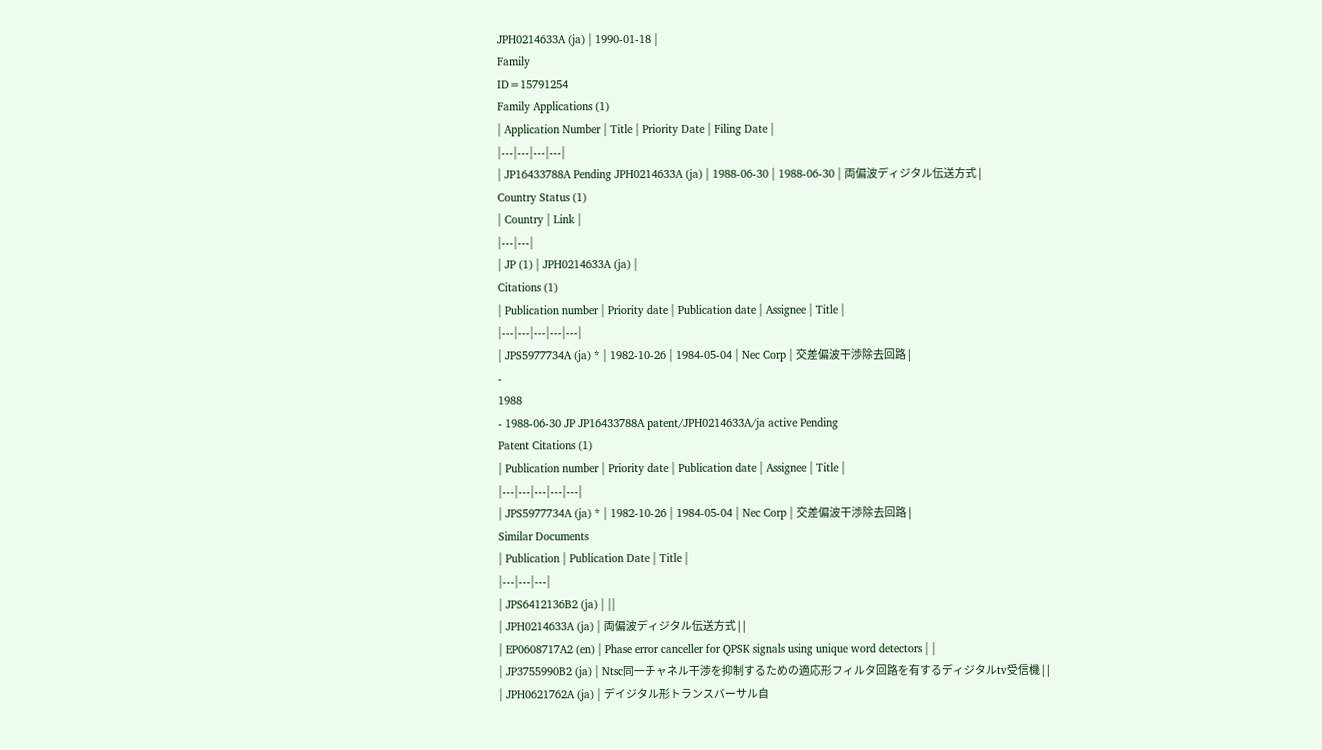JPH0214633A (ja) | 1990-01-18 |
Family
ID=15791254
Family Applications (1)
| Application Number | Title | Priority Date | Filing Date |
|---|---|---|---|
| JP16433788A Pending JPH0214633A (ja) | 1988-06-30 | 1988-06-30 | 両偏波ディジタル伝送方式 |
Country Status (1)
| Country | Link |
|---|---|
| JP (1) | JPH0214633A (ja) |
Citations (1)
| Publication number | Priority date | Publication date | Assignee | Title |
|---|---|---|---|---|
| JPS5977734A (ja) * | 1982-10-26 | 1984-05-04 | Nec Corp | 交差偏波干渉除去回路 |
-
1988
- 1988-06-30 JP JP16433788A patent/JPH0214633A/ja active Pending
Patent Citations (1)
| Publication number | Priority date | Publication date | Assignee | Title |
|---|---|---|---|---|
| JPS5977734A (ja) * | 1982-10-26 | 1984-05-04 | Nec Corp | 交差偏波干渉除去回路 |
Similar Documents
| Publication | Publication Date | Title |
|---|---|---|
| JPS6412136B2 (ja) | ||
| JPH0214633A (ja) | 両偏波ディジタル伝送方式 | |
| EP0608717A2 (en) | Phase error canceller for QPSK signals using unique word detectors | |
| JP3755990B2 (ja) | Ntsc同一チャネル干渉を抑制するための適応形フィルタ回路を有するディジタルtv受信機 | |
| JPH0621762A (ja) | デイジタル形トランスバーサル自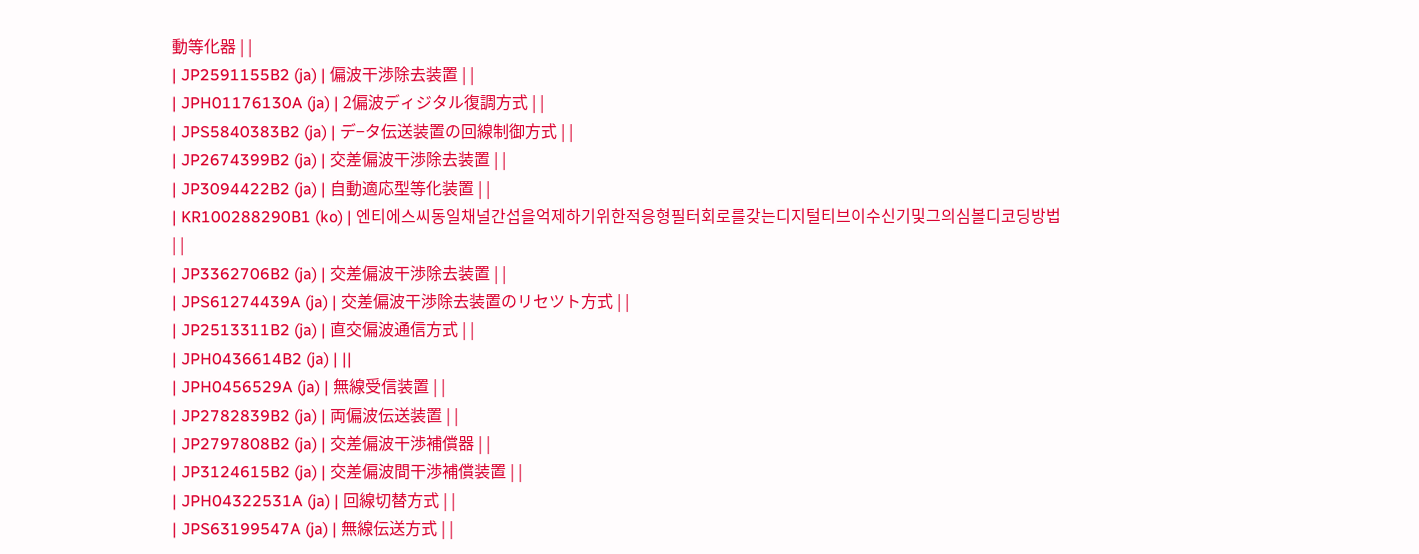動等化器 | |
| JP2591155B2 (ja) | 偏波干渉除去装置 | |
| JPH01176130A (ja) | 2偏波ディジタル復調方式 | |
| JPS5840383B2 (ja) | デ−タ伝送装置の回線制御方式 | |
| JP2674399B2 (ja) | 交差偏波干渉除去装置 | |
| JP3094422B2 (ja) | 自動適応型等化装置 | |
| KR100288290B1 (ko) | 엔티에스씨동일채널간섭을억제하기위한적응형필터회로를갖는디지털티브이수신기및그의심볼디코딩방법 | |
| JP3362706B2 (ja) | 交差偏波干渉除去装置 | |
| JPS61274439A (ja) | 交差偏波干渉除去装置のリセツト方式 | |
| JP2513311B2 (ja) | 直交偏波通信方式 | |
| JPH0436614B2 (ja) | ||
| JPH0456529A (ja) | 無線受信装置 | |
| JP2782839B2 (ja) | 両偏波伝送装置 | |
| JP2797808B2 (ja) | 交差偏波干渉補償器 | |
| JP3124615B2 (ja) | 交差偏波間干渉補償装置 | |
| JPH04322531A (ja) | 回線切替方式 | |
| JPS63199547A (ja) | 無線伝送方式 | |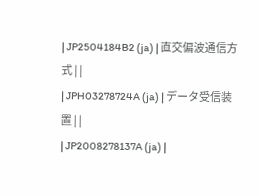| JP2504184B2 (ja) | 直交偏波通信方式 | |
| JPH03278724A (ja) | データ受信装置 | |
| JP2008278137A (ja) |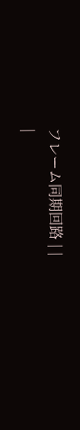フレーム同期回路 | |
|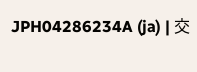JPH04286234A (ja) | 交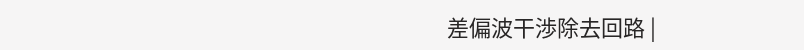差偏波干渉除去回路 |